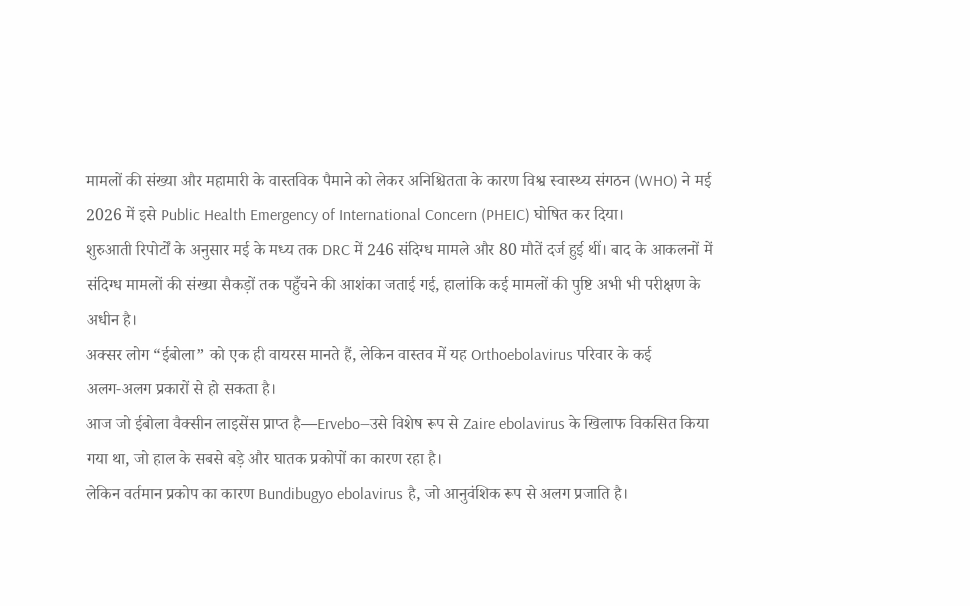मामलों की संख्या और महामारी के वास्तविक पैमाने को लेकर अनिश्चितता के कारण विश्व स्वास्थ्य संगठन (WHO) ने मई 2026 में इसे Public Health Emergency of International Concern (PHEIC) घोषित कर दिया।
शुरुआती रिपोर्टों के अनुसार मई के मध्य तक DRC में 246 संदिग्ध मामले और 80 मौतें दर्ज हुई थीं। बाद के आकलनों में संदिग्ध मामलों की संख्या सैकड़ों तक पहुँचने की आशंका जताई गई, हालांकि कई मामलों की पुष्टि अभी भी परीक्षण के अधीन है।
अक्सर लोग “ईबोला” को एक ही वायरस मानते हैं, लेकिन वास्तव में यह Orthoebolavirus परिवार के कई अलग‑अलग प्रकारों से हो सकता है।
आज जो ईबोला वैक्सीन लाइसेंस प्राप्त है—Ervebo—उसे विशेष रूप से Zaire ebolavirus के खिलाफ विकसित किया गया था, जो हाल के सबसे बड़े और घातक प्रकोपों का कारण रहा है।
लेकिन वर्तमान प्रकोप का कारण Bundibugyo ebolavirus है, जो आनुवंशिक रूप से अलग प्रजाति है।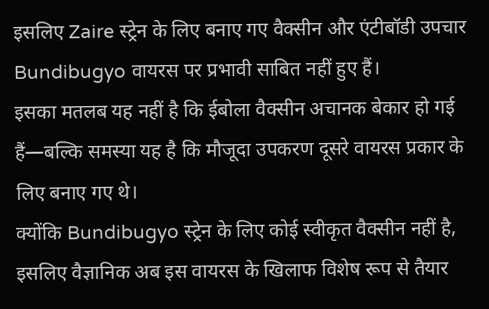इसलिए Zaire स्ट्रेन के लिए बनाए गए वैक्सीन और एंटीबॉडी उपचार Bundibugyo वायरस पर प्रभावी साबित नहीं हुए हैं।
इसका मतलब यह नहीं है कि ईबोला वैक्सीन अचानक बेकार हो गई हैं—बल्कि समस्या यह है कि मौजूदा उपकरण दूसरे वायरस प्रकार के लिए बनाए गए थे।
क्योंकि Bundibugyo स्ट्रेन के लिए कोई स्वीकृत वैक्सीन नहीं है, इसलिए वैज्ञानिक अब इस वायरस के खिलाफ विशेष रूप से तैयार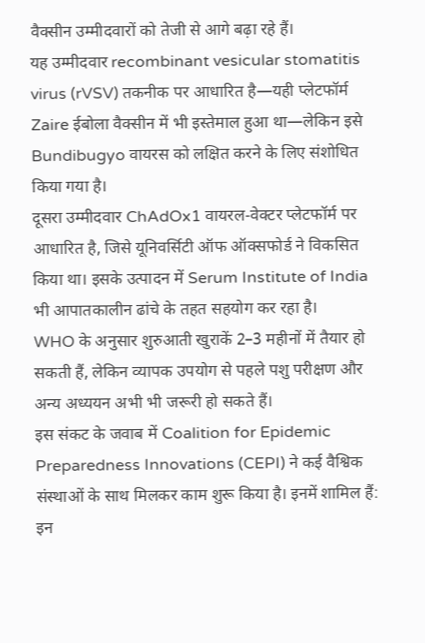वैक्सीन उम्मीदवारों को तेजी से आगे बढ़ा रहे हैं।
यह उम्मीदवार recombinant vesicular stomatitis virus (rVSV) तकनीक पर आधारित है—यही प्लेटफॉर्म Zaire ईबोला वैक्सीन में भी इस्तेमाल हुआ था—लेकिन इसे Bundibugyo वायरस को लक्षित करने के लिए संशोधित किया गया है।
दूसरा उम्मीदवार ChAdOx1 वायरल‑वेक्टर प्लेटफॉर्म पर आधारित है, जिसे यूनिवर्सिटी ऑफ ऑक्सफोर्ड ने विकसित किया था। इसके उत्पादन में Serum Institute of India भी आपातकालीन ढांचे के तहत सहयोग कर रहा है।
WHO के अनुसार शुरुआती खुराकें 2–3 महीनों में तैयार हो सकती हैं, लेकिन व्यापक उपयोग से पहले पशु परीक्षण और अन्य अध्ययन अभी भी जरूरी हो सकते हैं।
इस संकट के जवाब में Coalition for Epidemic Preparedness Innovations (CEPI) ने कई वैश्विक संस्थाओं के साथ मिलकर काम शुरू किया है। इनमें शामिल हैं:
इन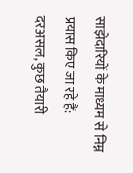साझेदारियों के माध्यम से निम्न प्रयास किए जा रहे हैं:
दरअसल, कुछ तैयारी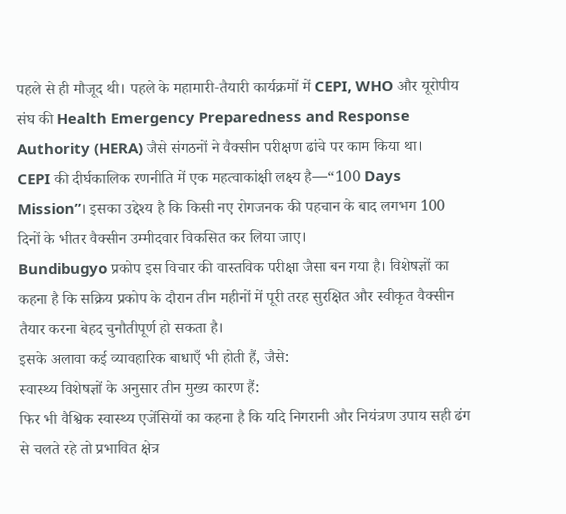पहले से ही मौजूद थी। पहले के महामारी‑तैयारी कार्यक्रमों में CEPI, WHO और यूरोपीय संघ की Health Emergency Preparedness and Response Authority (HERA) जैसे संगठनों ने वैक्सीन परीक्षण ढांचे पर काम किया था।
CEPI की दीर्घकालिक रणनीति में एक महत्वाकांक्षी लक्ष्य है—“100 Days Mission”। इसका उद्देश्य है कि किसी नए रोगजनक की पहचान के बाद लगभग 100 दिनों के भीतर वैक्सीन उम्मीदवार विकसित कर लिया जाए।
Bundibugyo प्रकोप इस विचार की वास्तविक परीक्षा जैसा बन गया है। विशेषज्ञों का कहना है कि सक्रिय प्रकोप के दौरान तीन महीनों में पूरी तरह सुरक्षित और स्वीकृत वैक्सीन तैयार करना बेहद चुनौतीपूर्ण हो सकता है।
इसके अलावा कई व्यावहारिक बाधाएँ भी होती हैं, जैसे:
स्वास्थ्य विशेषज्ञों के अनुसार तीन मुख्य कारण हैं:
फिर भी वैश्विक स्वास्थ्य एजेंसियों का कहना है कि यदि निगरानी और नियंत्रण उपाय सही ढंग से चलते रहे तो प्रभावित क्षेत्र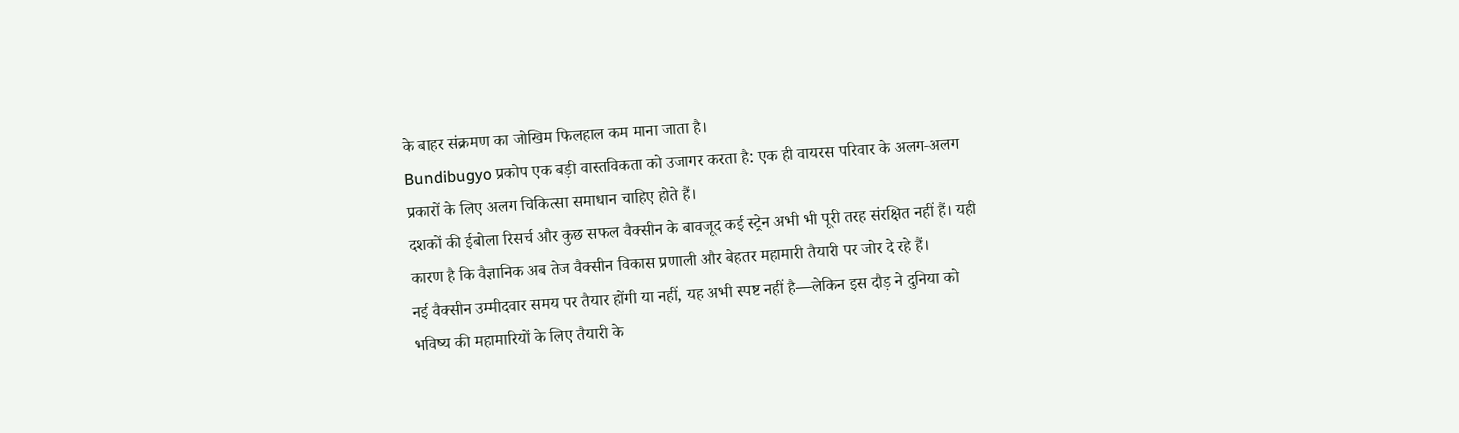के बाहर संक्रमण का जोखिम फिलहाल कम माना जाता है।
Bundibugyo प्रकोप एक बड़ी वास्तविकता को उजागर करता है: एक ही वायरस परिवार के अलग‑अलग प्रकारों के लिए अलग चिकित्सा समाधान चाहिए होते हैं।
दशकों की ईबोला रिसर्च और कुछ सफल वैक्सीन के बावजूद कई स्ट्रेन अभी भी पूरी तरह संरक्षित नहीं हैं। यही कारण है कि वैज्ञानिक अब तेज वैक्सीन विकास प्रणाली और बेहतर महामारी तैयारी पर जोर दे रहे हैं।
नई वैक्सीन उम्मीदवार समय पर तैयार होंगी या नहीं, यह अभी स्पष्ट नहीं है—लेकिन इस दौड़ ने दुनिया को भविष्य की महामारियों के लिए तैयारी के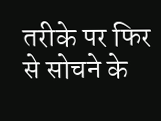तरीके पर फिर से सोचने के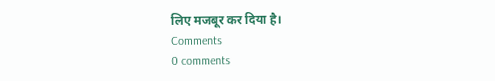लिए मजबूर कर दिया है।
Comments
0 comments